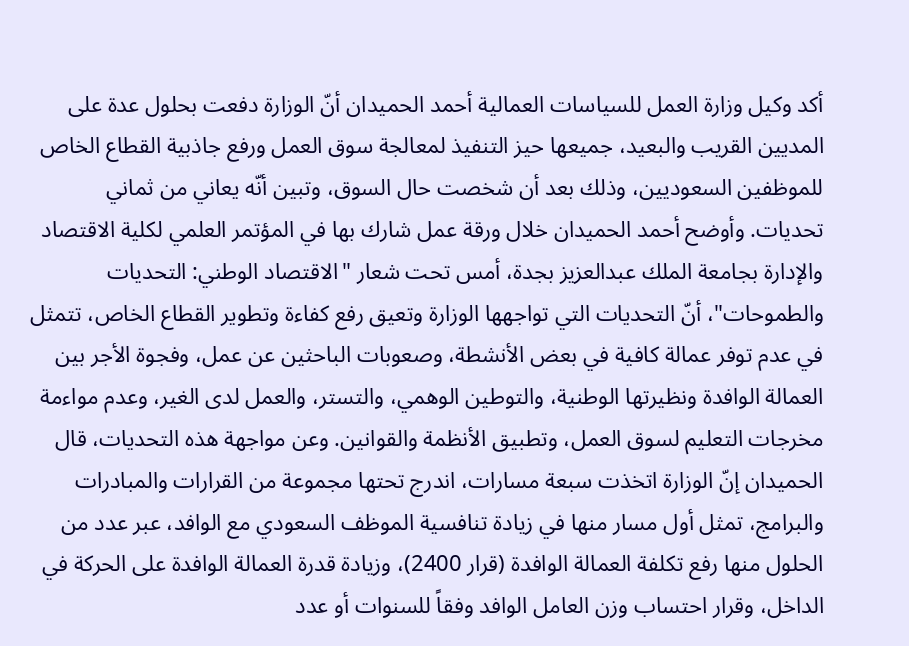أكد وكيل وزارة العمل للسياسات العمالية أحمد الحميدان أنّ الوزارة دفعت بحلول عدة على المديين القريب والبعيد، جميعها حيز التنفيذ لمعالجة سوق العمل ورفع جاذبية القطاع الخاص للموظفين السعوديين، وذلك بعد أن شخصت حال السوق، وتبين أنّه يعاني من ثماني تحديات. وأوضح أحمد الحميدان خلال ورقة عمل شارك بها في المؤتمر العلمي لكلية الاقتصاد والإدارة بجامعة الملك عبدالعزيز بجدة، أمس تحت شعار "الاقتصاد الوطني: التحديات والطموحات"، أنّ التحديات التي تواجهها الوزارة وتعيق رفع كفاءة وتطوير القطاع الخاص، تتمثل في عدم توفر عمالة كافية في بعض الأنشطة، وصعوبات الباحثين عن عمل، وفجوة الأجر بين العمالة الوافدة ونظيرتها الوطنية، والتوطين الوهمي، والتستر، والعمل لدى الغير، وعدم مواءمة مخرجات التعليم لسوق العمل، وتطبيق الأنظمة والقوانين. وعن مواجهة هذه التحديات، قال الحميدان إنّ الوزارة اتخذت سبعة مسارات، اندرج تحتها مجموعة من القرارات والمبادرات والبرامج، تمثل أول مسار منها في زيادة تنافسية الموظف السعودي مع الوافد، عبر عدد من الحلول منها رفع تكلفة العمالة الوافدة (قرار 2400)، وزيادة قدرة العمالة الوافدة على الحركة في الداخل، وقرار احتساب وزن العامل الوافد وفقاً للسنوات أو عدد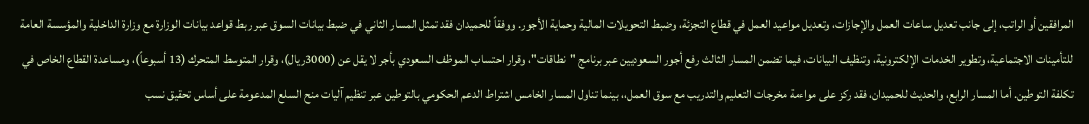المرافقين أو الراتب، إلى جانب تعديل ساعات العمل والإجازات، وتعديل مواعيد العمل في قطاع التجزئة، وضبط التحويلات المالية وحماية الأجور. ووفقاً للحميدان فقد تمثل المسار الثاني في ضبط بيانات السوق عبر ربط قواعد بيانات الوزارة مع وزارة الداخلية والمؤسسة العامة للتأمينات الاجتماعية، وتطوير الخدمات الإلكترونية، وتنظيف البيانات، فيما تضمن المسار الثالث رفع أجور السعوديين عبر برنامج "نطاقات"، وقرار احتساب الموظف السعودي بأجر لا يقل عن (3000ريال)، وقرار المتوسط المتحرك (13 أسبوعاً)، ومساعدة القطاع الخاص في تكلفة التوطين. أما المسار الرابع، والحديث للحميدان، فقد ركز على مواءمة مخرجات التعليم والتدريب مع سوق العمل،، بينما تناول المسار الخامس اشتراط الدعم الحكومي بالتوطين عبر تنظيم آليات منح السلع المدعومة على أساس تحقيق نسب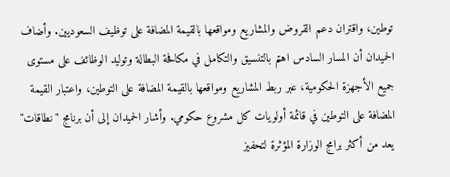توطين، واقتران دعم القروض والمشاريع ومواقعها بالقيمة المضافة على توظيف السعوديين. وأضاف الحميدان أن المسار السادس اهتم بالتنسيق والتكامل في مكافحة البطالة وتوليد الوظائف على مستوى جميع الأجهزة الحكومية، عبر ربط المشاريع ومواقعها بالقيمة المضافة على التوطين، واعتبار القيمة المضافة على التوطين في قائمة أولويات كل مشروع حكومي. وأشار الحميدان إلى أن برنامج "نطاقات" يعد من أكثر برامج الوزارة المؤثرة لتحفيز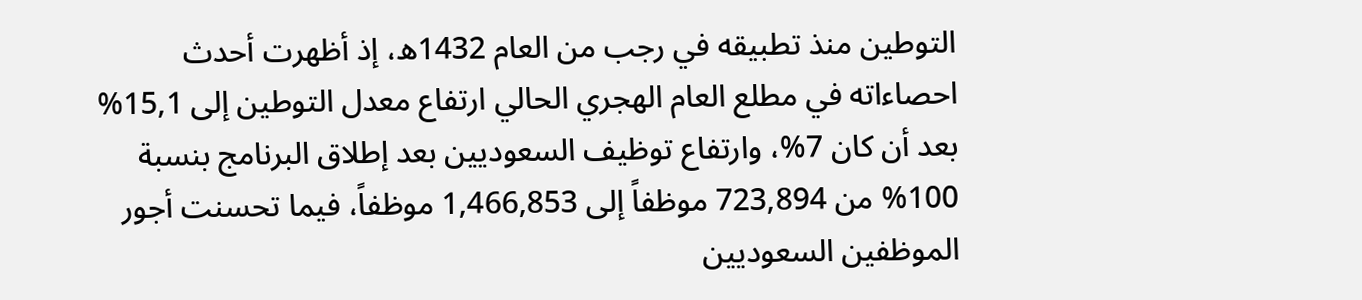التوطين منذ تطبيقه في رجب من العام 1432ه، إذ أظهرت أحدث احصاءاته في مطلع العام الهجري الحالي ارتفاع معدل التوطين إلى 15,1% بعد أن كان 7%، وارتفاع توظيف السعوديين بعد إطلاق البرنامج بنسبة 100% من 723,894 موظفاً إلى 1,466,853 موظفاً، فيما تحسنت أجور الموظفين السعوديين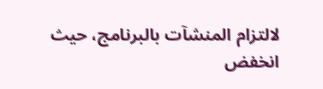لالتزام المنشآت بالبرنامج، حيث انخفض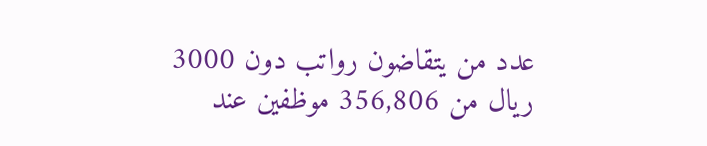عدد من يتقاضون رواتب دون 3000 ريال من 356,806 موظفين عند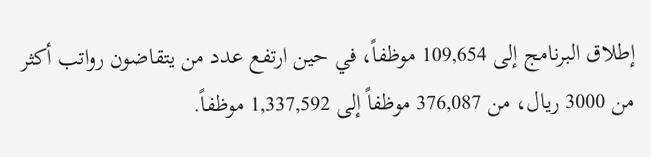إطلاق البرنامج إلى 109,654 موظفاً، في حين ارتفع عدد من يتقاضون رواتب أكثر من 3000 ريال، من 376,087 موظفاً إلى 1,337,592 موظفاً.